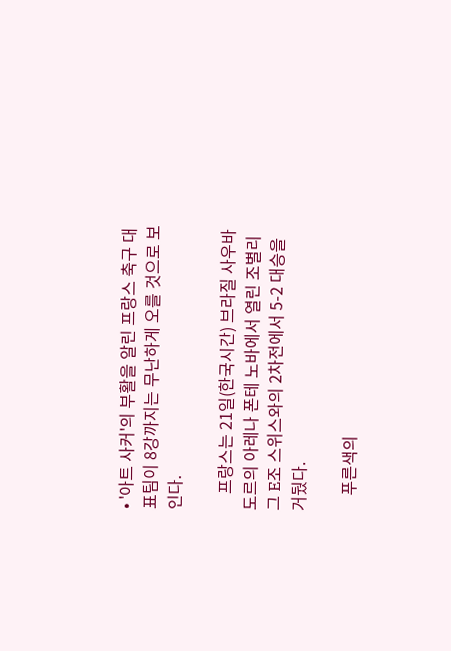• '아트 사커'의 부활을 알린 프랑스 축구 대표팀이 8강까지는 무난하게 오를 것으로 보인다.

    프랑스는 21일(한국시간) 브라질 사우바도르의 아레나 폰테 노바에서 열린 조별리그 E조 스위스와의 2차전에서 5-2 대승을 거뒀다.

    푸른색의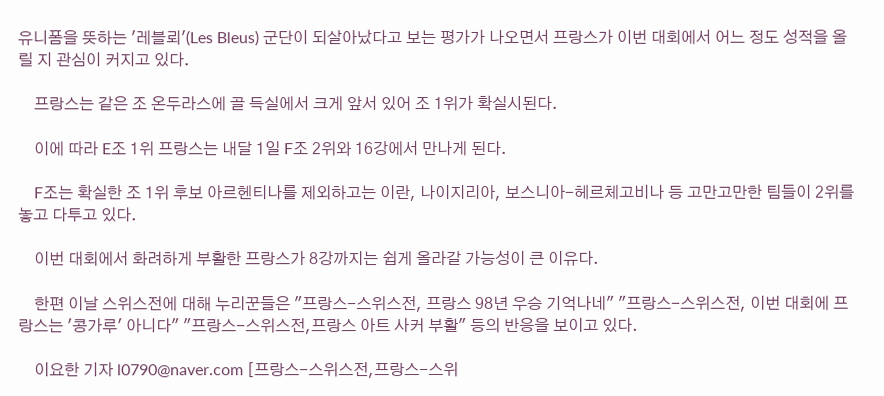유니폼을 뜻하는 '레블뢰'(Les Bleus) 군단이 되살아났다고 보는 평가가 나오면서 프랑스가 이번 대회에서 어느 정도 성적을 올릴 지 관심이 커지고 있다.

    프랑스는 같은 조 온두라스에 골 득실에서 크게 앞서 있어 조 1위가 확실시된다.

    이에 따라 E조 1위 프랑스는 내달 1일 F조 2위와 16강에서 만나게 된다.

    F조는 확실한 조 1위 후보 아르헨티나를 제외하고는 이란, 나이지리아, 보스니아-헤르체고비나 등 고만고만한 팀들이 2위를 놓고 다투고 있다.

    이번 대회에서 화려하게 부활한 프랑스가 8강까지는 쉽게 올라갈 가능성이 큰 이유다.

    한편 이날 스위스전에 대해 누리꾼들은 "프랑스-스위스전, 프랑스 98년 우승 기억나네" "프랑스-스위스전, 이번 대회에 프랑스는 '콩가루' 아니다" "프랑스-스위스전,프랑스 아트 사커 부활" 등의 반응을 보이고 있다.

    이요한 기자 l0790@naver.com [프랑스-스위스전,프랑스-스위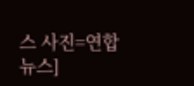스 사진=연합뉴스]